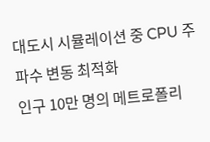대도시 시뮬레이션 중 CPU 주파수 변동 최적화
인구 10만 명의 메트로폴리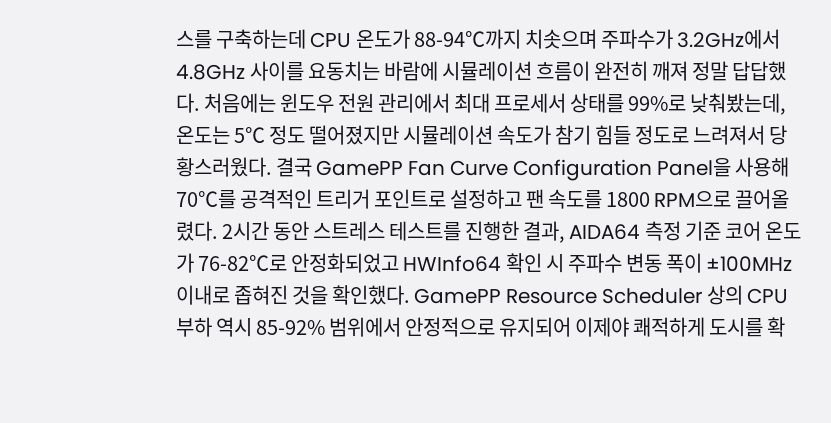스를 구축하는데 CPU 온도가 88-94℃까지 치솟으며 주파수가 3.2GHz에서 4.8GHz 사이를 요동치는 바람에 시뮬레이션 흐름이 완전히 깨져 정말 답답했다. 처음에는 윈도우 전원 관리에서 최대 프로세서 상태를 99%로 낮춰봤는데, 온도는 5℃ 정도 떨어졌지만 시뮬레이션 속도가 참기 힘들 정도로 느려져서 당황스러웠다. 결국 GamePP Fan Curve Configuration Panel을 사용해 70℃를 공격적인 트리거 포인트로 설정하고 팬 속도를 1800 RPM으로 끌어올렸다. 2시간 동안 스트레스 테스트를 진행한 결과, AIDA64 측정 기준 코어 온도가 76-82℃로 안정화되었고 HWInfo64 확인 시 주파수 변동 폭이 ±100MHz 이내로 좁혀진 것을 확인했다. GamePP Resource Scheduler 상의 CPU 부하 역시 85-92% 범위에서 안정적으로 유지되어 이제야 쾌적하게 도시를 확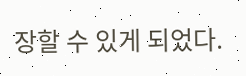장할 수 있게 되었다.